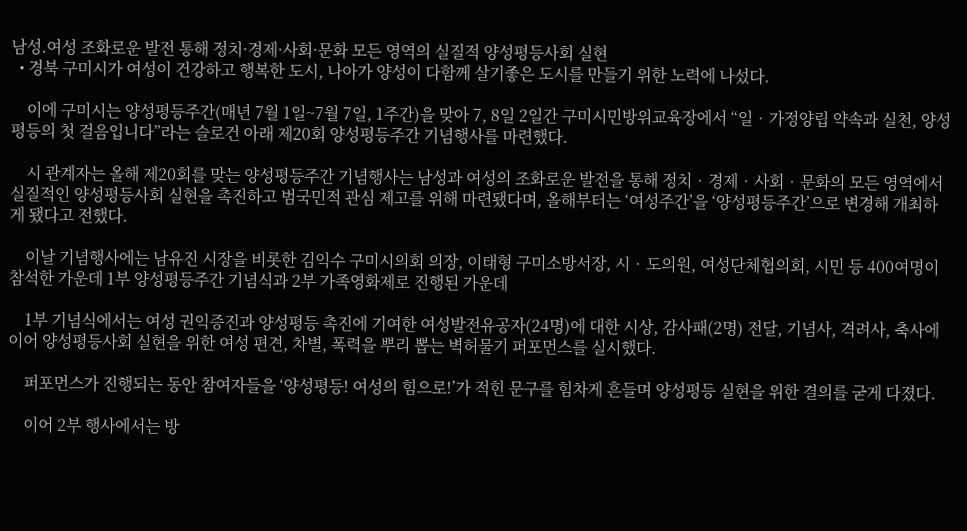남성.여성 조화로운 발전 통해 정치·경제·사회·문화 모든 영역의 실질적 양성평등사회 실현
  • 경북 구미시가 여성이 건강하고 행복한 도시, 나아가 양성이 다함께 살기좋은 도시를 만들기 위한 노력에 나섰다.

    이에 구미시는 양성평등주간(매년 7월 1일~7월 7일, 1주간)을 맞아 7, 8일 2일간 구미시민방위교육장에서 “일‧가정양립 약속과 실천, 양성평등의 첫 걸음입니다”라는 슬로건 아래 제20회 양성평등주간 기념행사를 마련했다.

    시 관계자는 올해 제20회를 맞는 양성평등주간 기념행사는 남성과 여성의 조화로운 발전을 통해 정치‧경제‧사회‧문화의 모든 영역에서 실질적인 양성평등사회 실현을 촉진하고 범국민적 관심 제고를 위해 마련됐다며, 올해부터는 ‘여성주간’을 ‘양성평등주간’으로 변경해 개최하게 됐다고 전했다.

    이날 기념행사에는 남유진 시장을 비롯한 김익수 구미시의회 의장, 이태형 구미소방서장, 시‧도의원, 여성단체협의회, 시민 등 400여명이 참석한 가운데 1부 양성평등주간 기념식과 2부 가족영화제로 진행된 가운데

    1부 기념식에서는 여성 권익증진과 양성평등 촉진에 기여한 여성발전유공자(24명)에 대한 시상, 감사패(2명) 전달, 기념사, 격려사, 축사에 이어 양성평등사회 실현을 위한 여성 편견, 차별, 폭력을 뿌리 뽑는 벽허물기 퍼포먼스를 실시했다.

    퍼포먼스가 진행되는 동안 참여자들을 ‘양성평등! 여성의 힘으로!’가 적힌 문구를 힘차게 흔들며 양성평등 실현을 위한 결의를 굳게 다졌다.

    이어 2부 행사에서는 방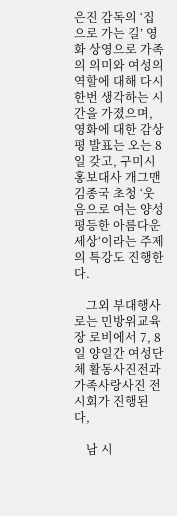은진 감독의 ‘집으로 가는 길’ 영화 상영으로 가족의 의미와 여성의 역할에 대해 다시 한번 생각하는 시간을 가졌으며, 영화에 대한 감상평 발표는 오는 8일 갖고, 구미시홍보대사 개그맨 김종국 초청 ‘웃음으로 여는 양성평등한 아름다운 세상‘이라는 주제의 특강도 진행한다.

    그외 부대행사로는 민방위교육장 로비에서 7, 8일 양일간 여성단체 활동사진전과 가족사랑사진 전시회가 진행된다,

    남 시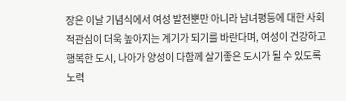장은 이날 기념식에서 여성 발전뿐만 아니라 남녀평등에 대한 사회적관심이 더욱 높아지는 계기가 되기를 바란다며, 여성이 건강하고 행복한 도시, 나아가 양성이 다함께 살기좋은 도시가 될 수 있도록 노력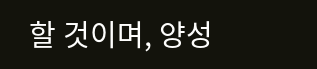할 것이며, 양성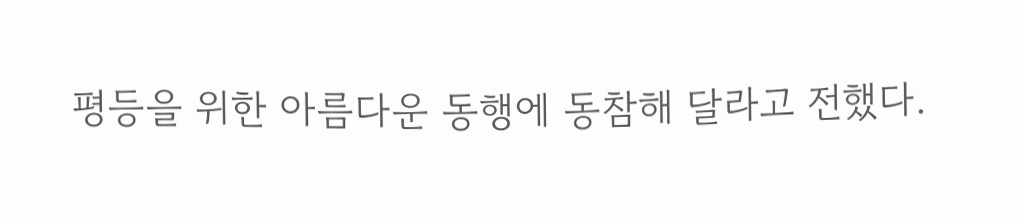평등을 위한 아름다운 동행에 동참해 달라고 전했다.